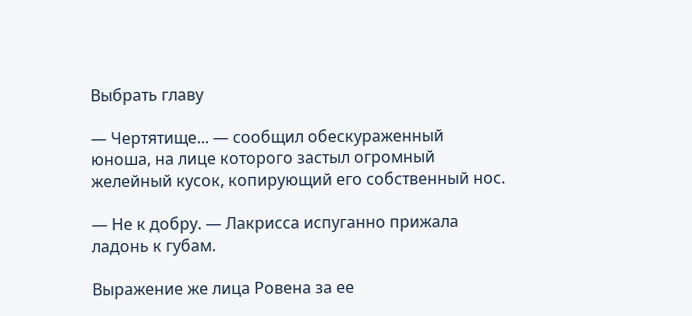Выбрать главу

— Чертятище... — сообщил обескураженный юноша, на лице которого застыл огромный желейный кусок, копирующий его собственный нос.

— Не к добру. — Лакрисса испуганно прижала ладонь к губам.

Выражение же лица Ровена за ее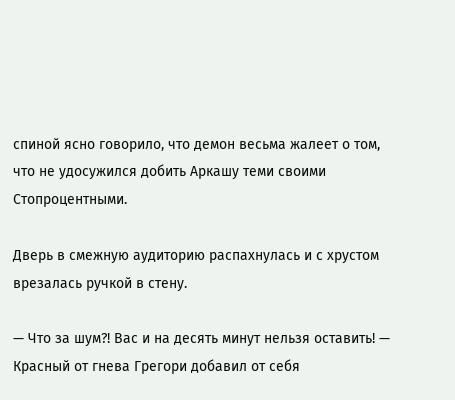спиной ясно говорило, что демон весьма жалеет о том, что не удосужился добить Аркашу теми своими Стопроцентными.

Дверь в смежную аудиторию распахнулась и с хрустом врезалась ручкой в стену.

— Что за шум?! Вас и на десять минут нельзя оставить! — Красный от гнева Грегори добавил от себя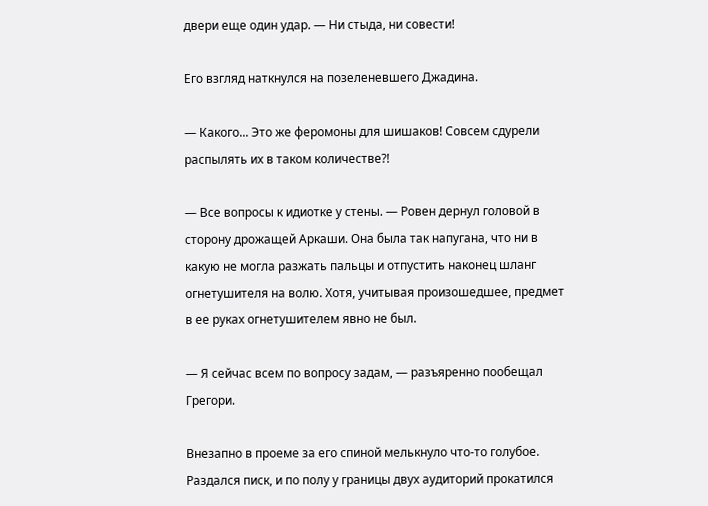двери еще один удар. — Ни стыда, ни совести!

Его взгляд наткнулся на позеленевшего Джадина.

— Какого... Это же феромоны для шишаков! Совсем сдурели распылять их в таком количестве?!

— Все вопросы к идиотке у стены. — Ровен дернул головой в сторону дрожащей Аркаши. Она была так напугана, что ни в какую не могла разжать пальцы и отпустить наконец шланг огнетушителя на волю. Хотя, учитывая произошедшее, предмет в ее руках огнетушителем явно не был.

— Я сейчас всем по вопросу задам, — разъяренно пообещал Грегори.

Внезапно в проеме за его спиной мелькнуло что-то голубое. Раздался писк, и по полу у границы двух аудиторий прокатился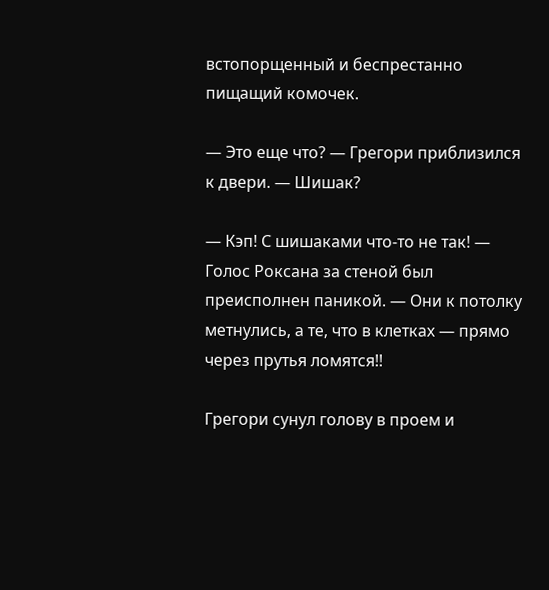встопорщенный и беспрестанно пищащий комочек.

— Это еще что? — Грегори приблизился к двери. — Шишак?

— Кэп! С шишаками что-то не так! — Голос Роксана за стеной был преисполнен паникой. — Они к потолку метнулись, а те, что в клетках — прямо через прутья ломятся!!

Грегори сунул голову в проем и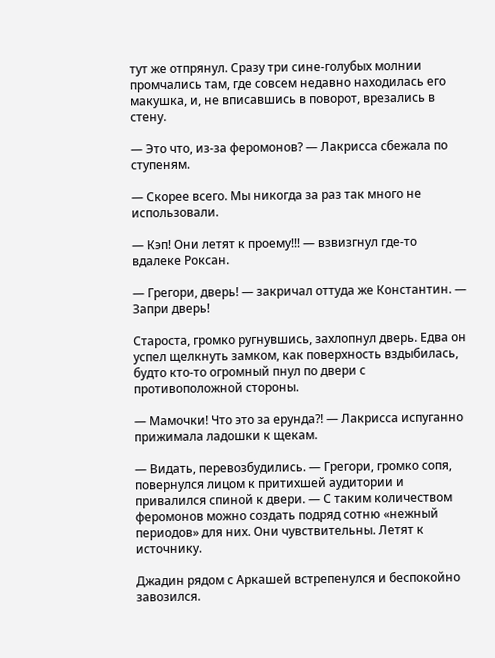тут же отпрянул. Сразу три сине-голубых молнии промчались там, где совсем недавно находилась его макушка, и, не вписавшись в поворот, врезались в стену.

— Это что, из-за феромонов? — Лакрисса сбежала по ступеням.

— Скорее всего. Мы никогда за раз так много не использовали.

— Кэп! Они летят к проему!!! — взвизгнул где-то вдалеке Роксан.

— Грегори, дверь! — закричал оттуда же Константин. — Запри дверь!

Староста, громко ругнувшись, захлопнул дверь. Едва он успел щелкнуть замком, как поверхность вздыбилась, будто кто-то огромный пнул по двери с противоположной стороны.

— Мамочки! Что это за ерунда?! — Лакрисса испуганно прижимала ладошки к щекам.

— Видать, перевозбудились. — Грегори, громко сопя, повернулся лицом к притихшей аудитории и привалился спиной к двери. — С таким количеством феромонов можно создать подряд сотню «нежный периодов» для них. Они чувствительны. Летят к источнику.

Джадин рядом с Аркашей встрепенулся и беспокойно завозился.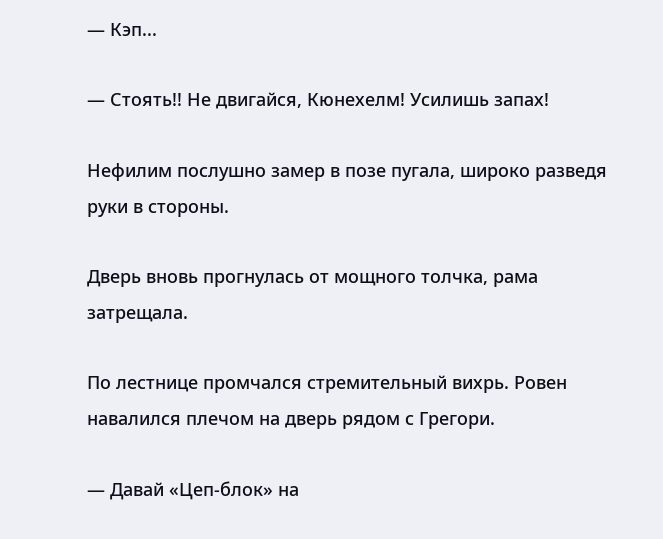— Кэп...

— Стоять!! Не двигайся, Кюнехелм! Усилишь запах!

Нефилим послушно замер в позе пугала, широко разведя руки в стороны.

Дверь вновь прогнулась от мощного толчка, рама затрещала.

По лестнице промчался стремительный вихрь. Ровен навалился плечом на дверь рядом с Грегори.

— Давай «Цеп-блок» на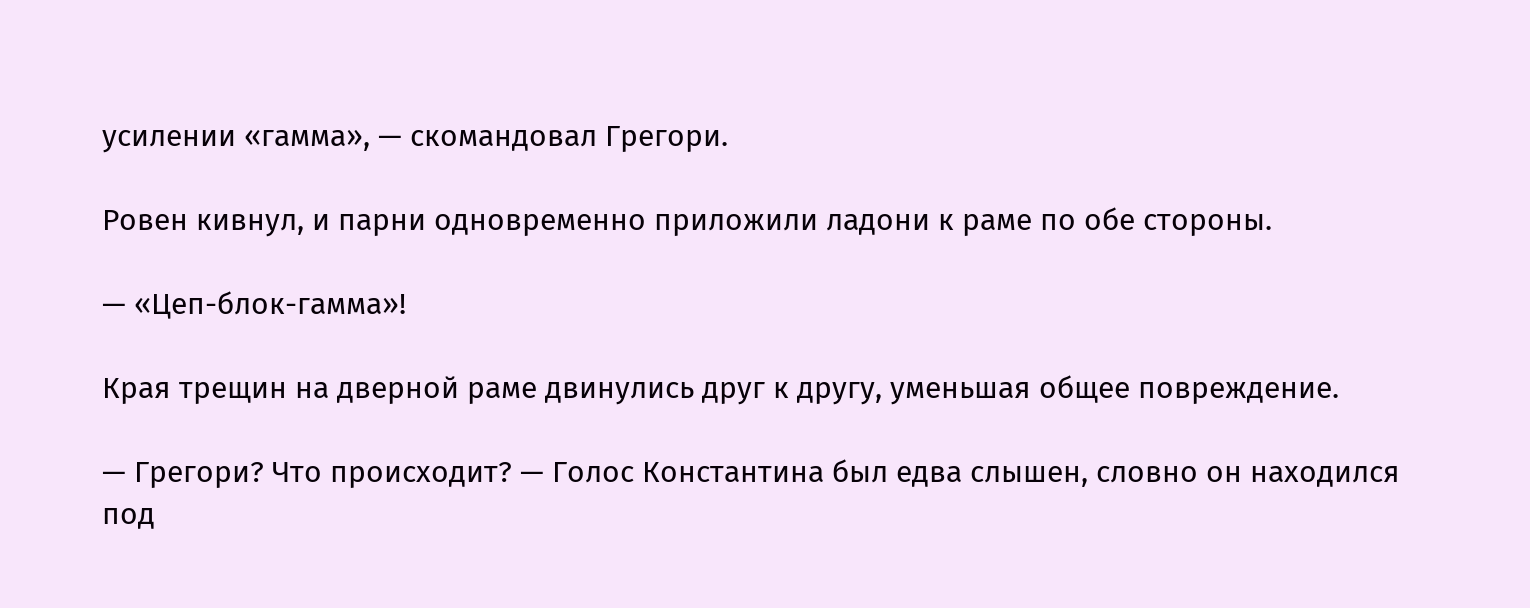усилении «гамма», — скомандовал Грегори.

Ровен кивнул, и парни одновременно приложили ладони к раме по обе стороны.

— «Цеп-блок-гамма»!

Края трещин на дверной раме двинулись друг к другу, уменьшая общее повреждение.

— Грегори? Что происходит? — Голос Константина был едва слышен, словно он находился под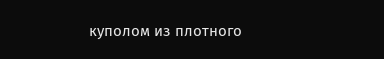куполом из плотного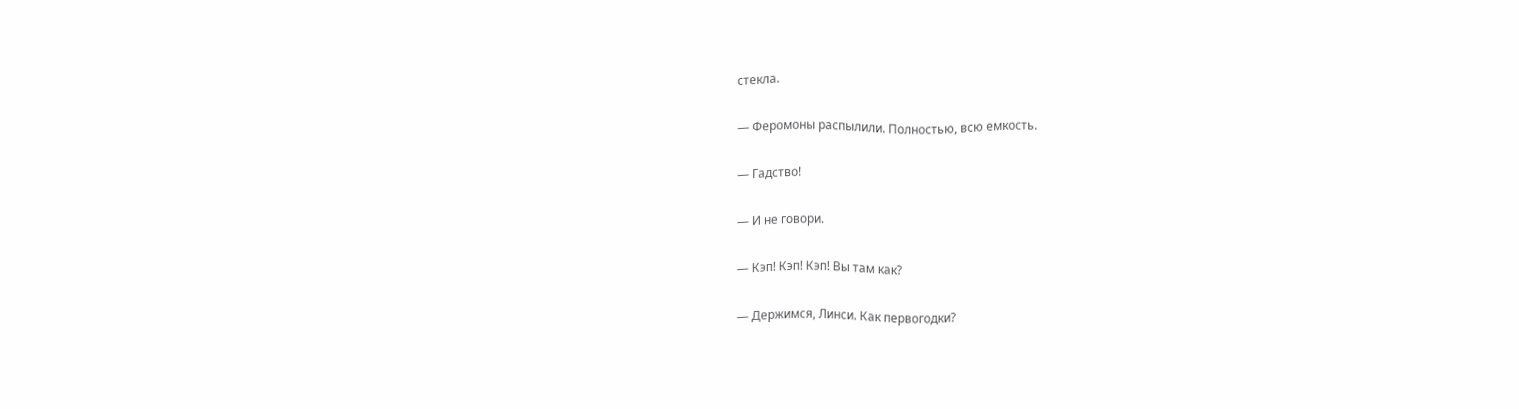стекла.

— Феромоны распылили. Полностью, всю емкость.

— Гадство!

— И не говори.

— Кэп! Кэп! Кэп! Вы там как?

— Держимся, Линси. Как первогодки?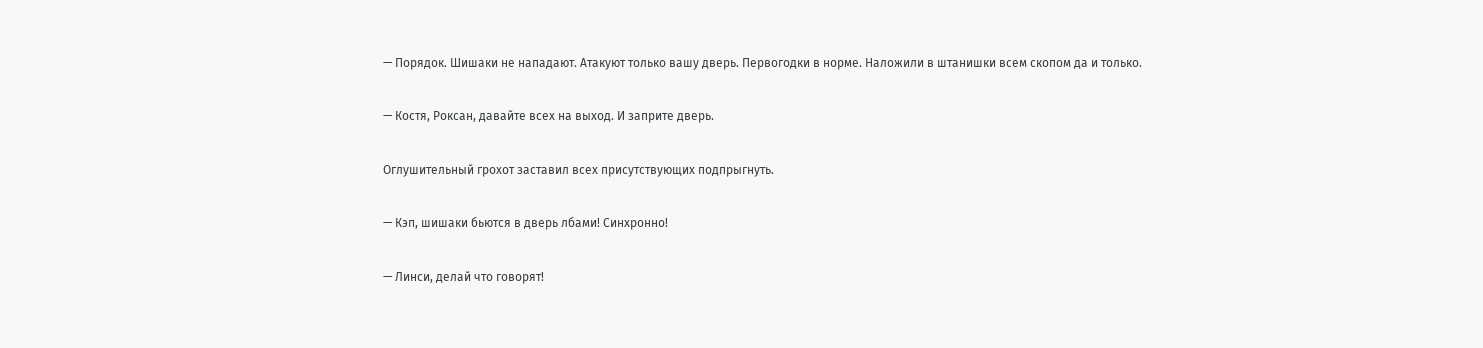— Порядок. Шишаки не нападают. Атакуют только вашу дверь. Первогодки в норме. Наложили в штанишки всем скопом да и только.

— Костя, Роксан, давайте всех на выход. И заприте дверь.

Оглушительный грохот заставил всех присутствующих подпрыгнуть.

— Кэп, шишаки бьются в дверь лбами! Синхронно!

— Линси, делай что говорят!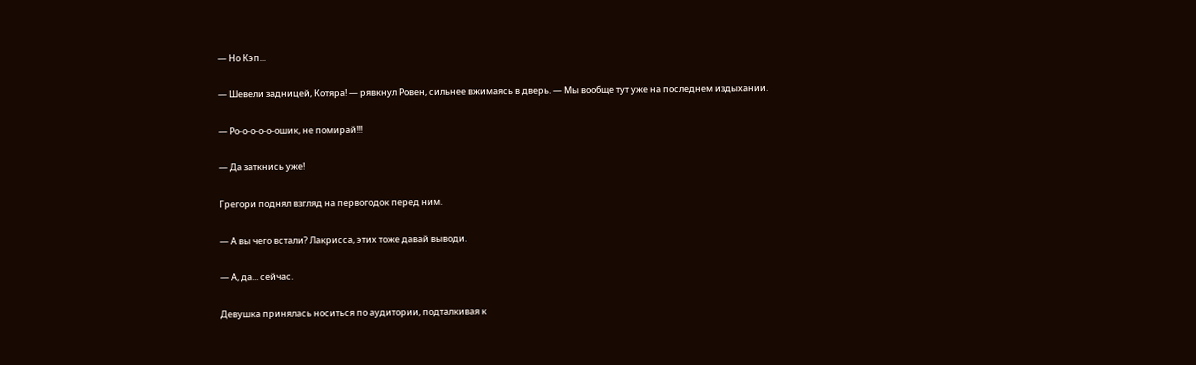— Но Кэп...

— Шевели задницей, Котяра! — рявкнул Ровен, сильнее вжимаясь в дверь. — Мы вообще тут уже на последнем издыхании.

— Ро-о-о-о-о-ошик, не помирай!!!

— Да заткнись уже!

Грегори поднял взгляд на первогодок перед ним.

— А вы чего встали? Лакрисса, этих тоже давай выводи.

— А, да... сейчас.

Девушка принялась носиться по аудитории, подталкивая к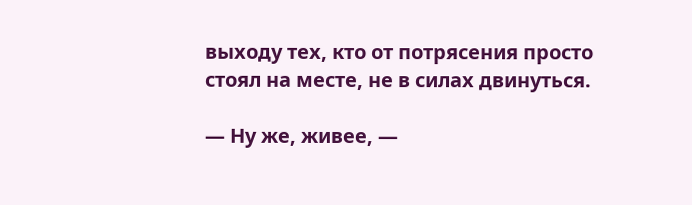выходу тех, кто от потрясения просто стоял на месте, не в силах двинуться.

— Ну же, живее, —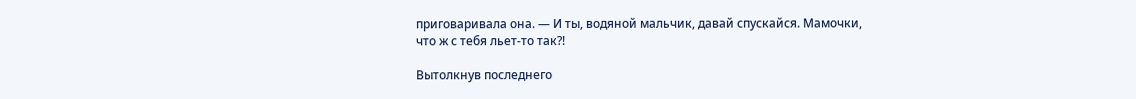приговаривала она. — И ты, водяной мальчик, давай спускайся. Мамочки, что ж с тебя льет-то так?!

Вытолкнув последнего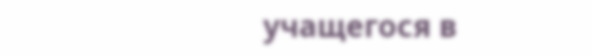учащегося в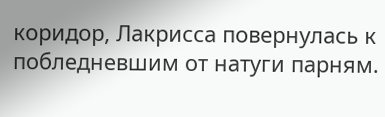коридор, Лакрисса повернулась к побледневшим от натуги парням.